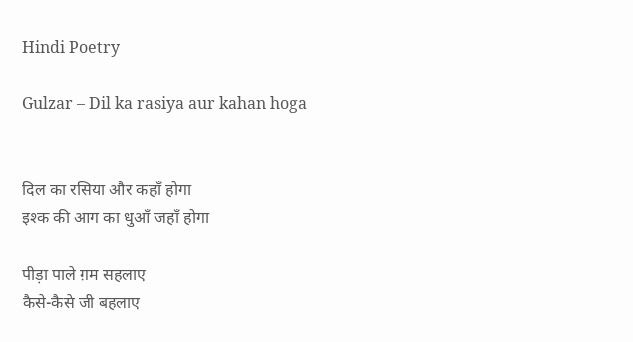Hindi Poetry

Gulzar – Dil ka rasiya aur kahan hoga


दिल का रसिया और कहाँ होगा
इश्क की आग का धुआँ जहाँ होगा

पीड़ा पाले ग़म सहलाए
कैसे-कैसे जी बहलाए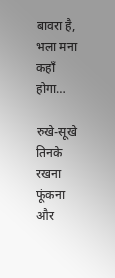बावरा है, भला मना कहाँ होगा…

रुखे-सूखे तिनके रखना
फूंकना और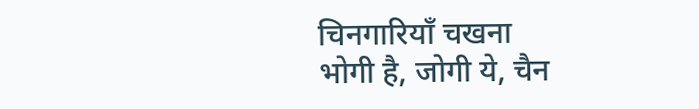चिनगारियाँ चखना
भोगी है, जोगी ये, चैन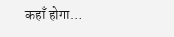कहाँ होगा…